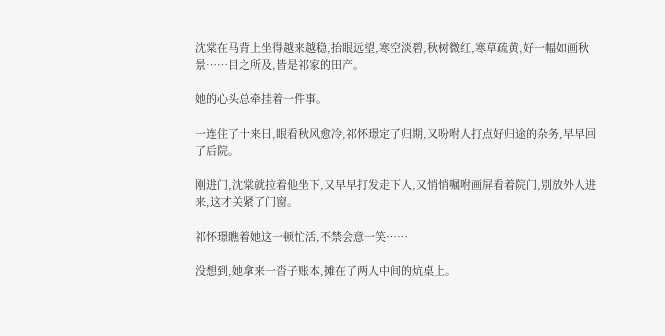沈棠在马背上坐得越来越稳,抬眼远望,寒空淡碧,秋树微红,寒草疏黄,好一幅如画秋景……目之所及,皆是祁家的田产。

她的心头总牵挂着一件事。

一连住了十来日,眼看秋风愈冷,祁怀璟定了归期,又吩咐人打点好归途的杂务,早早回了后院。

刚进门,沈棠就拉着他坐下,又早早打发走下人,又悄悄嘱咐画屏看着院门,别放外人进来,这才关紧了门窗。

祁怀璟瞧着她这一顿忙活,不禁会意一笑……

没想到,她拿来一沓子账本,摊在了两人中间的炕桌上。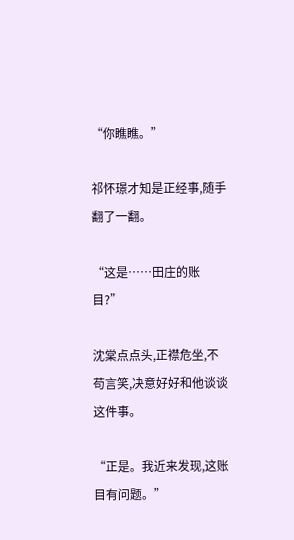“你瞧瞧。”

祁怀璟才知是正经事,随手翻了一翻。

“这是……田庄的账目?”

沈棠点点头,正襟危坐,不苟言笑,决意好好和他谈谈这件事。

“正是。我近来发现,这账目有问题。”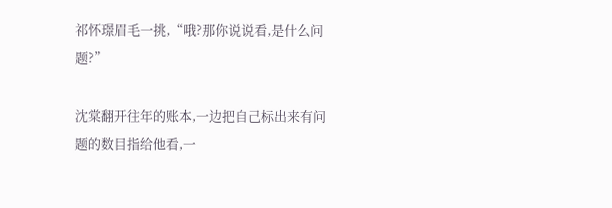祁怀璟眉毛一挑,“哦?那你说说看,是什么问题?”

沈棠翻开往年的账本,一边把自己标出来有问题的数目指给他看,一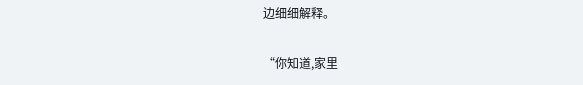边细细解释。

“你知道,家里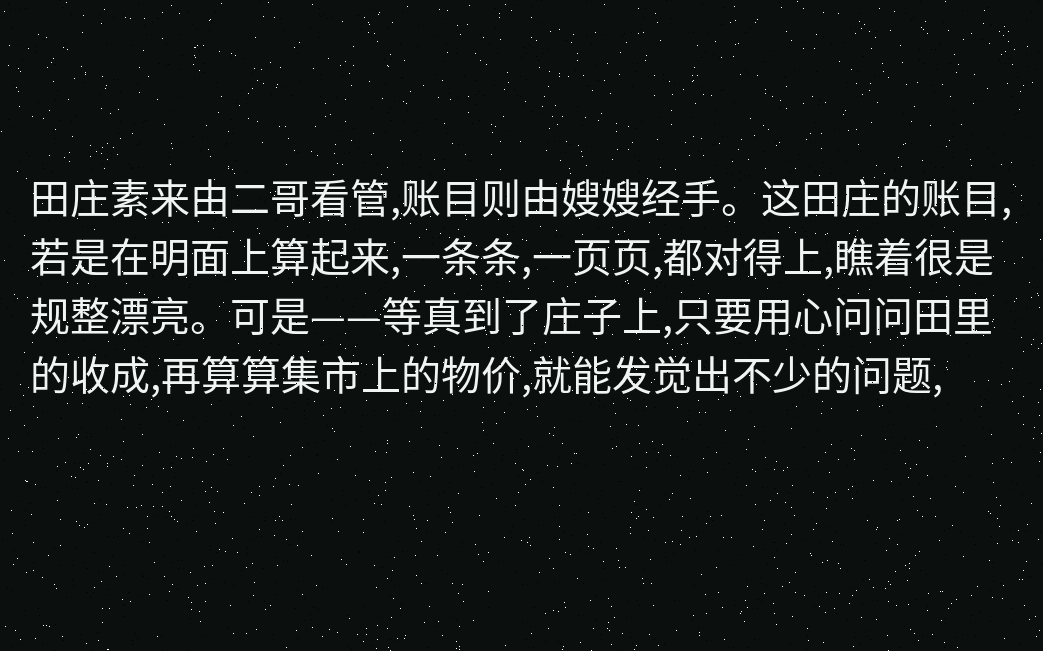田庄素来由二哥看管,账目则由嫂嫂经手。这田庄的账目,若是在明面上算起来,一条条,一页页,都对得上,瞧着很是规整漂亮。可是——等真到了庄子上,只要用心问问田里的收成,再算算集市上的物价,就能发觉出不少的问题,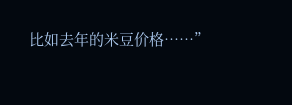比如去年的米豆价格……”